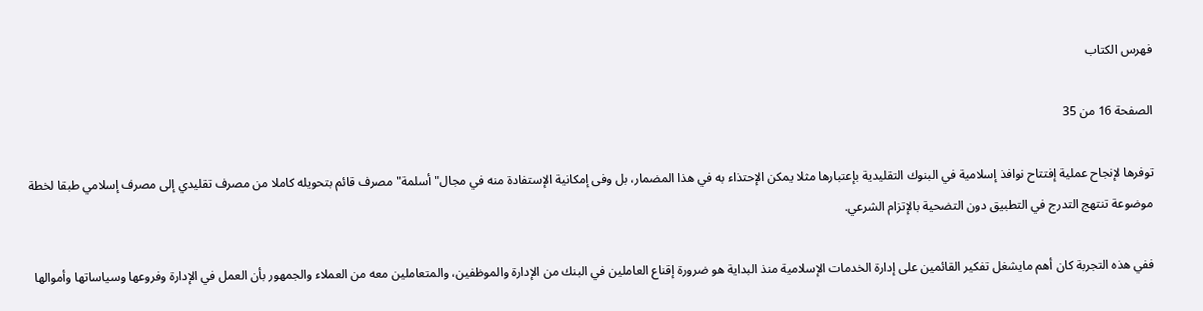فهرس الكتاب

الصفحة 16 من 35

توفرها لإنجاح عملية إفتتاح نوافذ إسلامية في البنوك التقليدية بإعتبارها مثلا يمكن الإحتذاء به في هذا المضمار، بل وفى إمكانية الإستفادة منه في مجال"أسلمة"مصرف قائم بتحويله كاملا من مصرف تقليدي إلى مصرف إسلامي طبقا لخطة موضوعة تنتهج التدرج في التطبيق دون التضحية بالإتزام الشرعي.

ففي هذه التجربة كان أهم مايشغل تفكير القائمين على إدارة الخدمات الإسلامية منذ البداية هو ضرورة إقناع العاملين في البنك من الإدارة والموظفين، والمتعاملين معه من العملاء والجمهور بأن العمل في الإدارة وفروعها وسياساتها وأموالها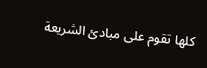كلها تقوم على مبادئ الشريعة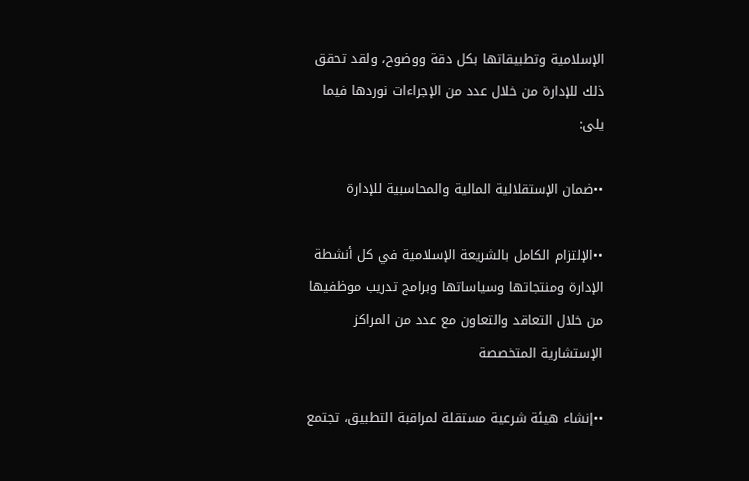الإسلامية وتطبيقاتها بكل دقة ووضوح، ولقد تحقق ذلك للإدارة من خلال عدد من الإجراءات نوردها فيما يلى:

••ضمان الإستقلالية المالية والمحاسبية للإدارة

••الإلتزام الكامل بالشريعة الإسلامية في كل أنشطة الإدارة ومنتجاتها وسياساتها وبرامج تدريب موظفيها من خلال التعاقد والتعاون مع عدد من المراكز الإستشارية المتخصصة

••إنشاء هيئة شرعية مستقلة لمراقبة التطبيق، تجتمع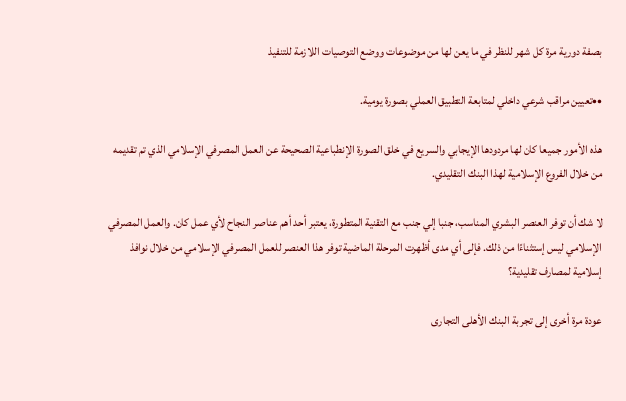بصفة دورية مرة كل شهر للنظر في ما يعن لها من موضوعات ووضع التوصيات اللازمة للتنفيذ

••تعيين مراقب شرعي داخلي لمتابعة التطبيق العملي بصورة يومية.

هذه الأمور جميعا كان لها مردودها الإيجابي والسريع في خلق الصورة الإنطباعية الصحيحة عن العمل المصرفي الإسلامي الذي تم تقديمه من خلال الفروع الإسلامية لهذا البنك التقليدي.

لا شك أن توفر العنصر البشري المناسب، جنبا إلي جنب مع التقنية المتطورة، يعتبر أحد أهم عناصر النجاح لأي عمل كان. والعمل المصرفي الإسلامي ليس إستثناءًا من ذلك. فإلى أي مدى أظهرت المرحلة الماضية توفر هذا العنصر للعمل المصرفي الإسلامي من خلال نوافذ إسلامية لمصارف تقليدية؟

عودة مرة أخرى إلى تجربة البنك الأهلى التجارى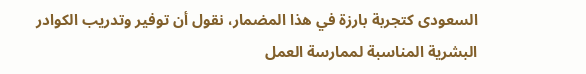السعودى كتجربة بارزة في هذا المضمار، نقول أن توفير وتدريب الكوادر البشرية المناسبة لممارسة العمل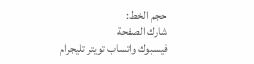حجم الخط:
شارك الصفحة
فيسبوك واتساب تويتر تليجرام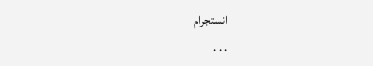انستجرام
. . .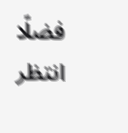فضلًا انتظر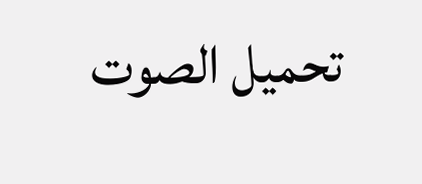تحميل الصوت